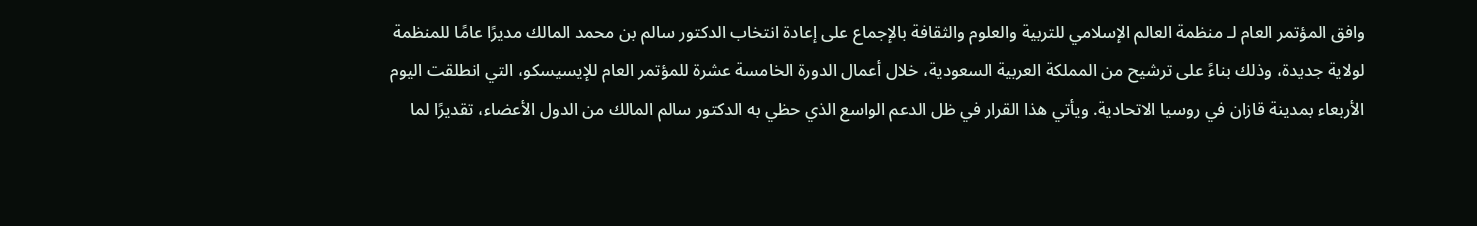وافق المؤتمر العام لـ منظمة العالم الإسلامي للتربية والعلوم والثقافة بالإجماع على إعادة انتخاب الدكتور سالم بن محمد المالك مديرًا عامًا للمنظمة لولاية جديدة، وذلك بناءً على ترشيح من المملكة العربية السعودية، خلال أعمال الدورة الخامسة عشرة للمؤتمر العام للإيسيسكو، التي انطلقت اليوم الأربعاء بمدينة قازان في روسيا الاتحادية. ويأتي هذا القرار في ظل الدعم الواسع الذي حظي به الدكتور سالم المالك من الدول الأعضاء، تقديرًا لما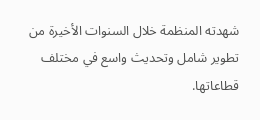شهدته المنظمة خلال السنوات الأخيرة من تطوير شامل وتحديث واسع في مختلف قطاعاتها.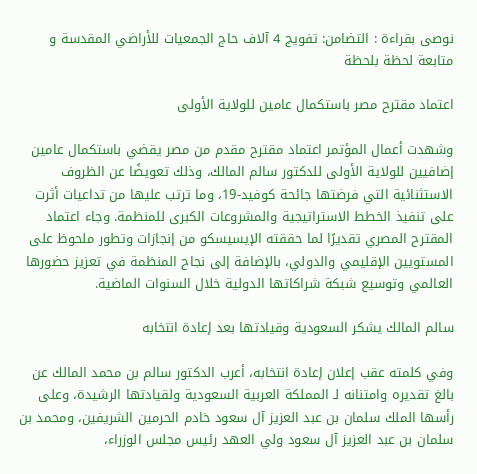نوصى بقراءة : التضامن: تفويج 4 آلاف حاج الجمعيات للأراضي المقدسة و متابعة لحظة بلحظة

اعتماد مقترح مصر باستكمال عامين للولاية الأولى

وشهدت أعمال المؤتمر اعتماد مقترح مقدم من مصر يقضي باستكمال عامين إضافيين للولاية الأولى للدكتور سالم المالك، وذلك تعويضًا عن الظروف الاستثنائية التي فرضتها جائحة كوفيد-19، وما ترتب عليها من تداعيات أثرت على تنفيذ الخطط الاستراتيجية والمشروعات الكبرى للمنظمة. وجاء اعتماد المقترح المصري تقديرًا لما حققته الإيسيسكو من إنجازات وتطور ملحوظ على المستويين الإقليمي والدولي، بالإضافة إلى نجاح المنظمة في تعزيز حضورها العالمي وتوسيع شبكة شراكاتها الدولية خلال السنوات الماضية.

سالم المالك يشكر السعودية وقيادتها بعد إعادة انتخابه

وفي كلمته عقب إعلان إعادة انتخابه، أعرب الدكتور سالم بن محمد المالك عن بالغ تقديره وامتنانه لـ المملكة العربية السعودية ولقيادتها الرشيدة، وعلى رأسها الملك سلمان بن عبد العزيز آل سعود خادم الحرمين الشريفين، ومحمد بن سلمان بن عبد العزيز آل سعود ولي العهد رئيس مجلس الوزراء،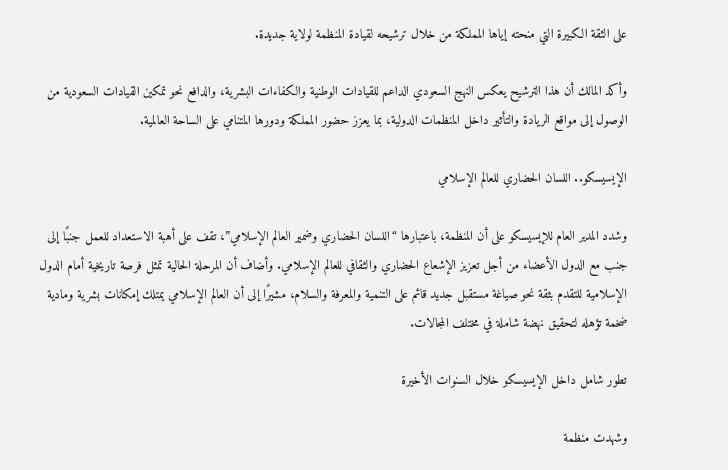على الثقة الكبيرة التي منحته إياها المملكة من خلال ترشيحه لقيادة المنظمة لولاية جديدة.

وأكد المالك أن هذا الترشيح يعكس النهج السعودي الداعم للقيادات الوطنية والكفاءات البشرية، والدافع نحو تمكين القيادات السعودية من الوصول إلى مواقع الريادة والتأثير داخل المنظمات الدولية، بما يعزز حضور المملكة ودورها المتنامي على الساحة العالمية.

الإيسيسكو.. اللسان الحضاري للعالم الإسلامي

وشدد المدير العام للإيسيسكو على أن المنظمة، باعتبارها “اللسان الحضاري وضمير العالم الإسلامي”، تقف على أهبة الاستعداد للعمل جنبًا إلى جنب مع الدول الأعضاء من أجل تعزيز الإشعاع الحضاري والثقافي للعالم الإسلامي. وأضاف أن المرحلة الحالية تمثل فرصة تاريخية أمام الدول الإسلامية للتقدم بثقة نحو صياغة مستقبل جديد قائم على التنمية والمعرفة والسلام، مشيرًا إلى أن العالم الإسلامي يمتلك إمكانات بشرية ومادية ضخمة تؤهله لتحقيق نهضة شاملة في مختلف المجالات.

تطور شامل داخل الإيسيسكو خلال السنوات الأخيرة

وشهدت منظمة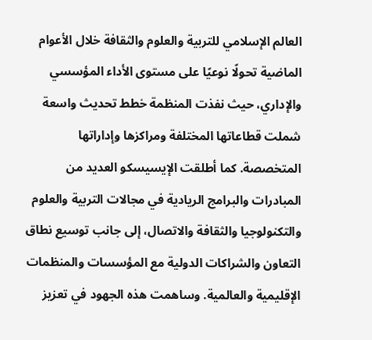العالم الإسلامي للتربية والعلوم والثقافة خلال الأعوام الماضية تحولًا نوعيًا على مستوى الأداء المؤسسي والإداري، حيث نفذت المنظمة خطط تحديث واسعة شملت قطاعاتها المختلفة ومراكزها وإداراتها المتخصصة. كما أطلقت الإيسيسكو العديد من المبادرات والبرامج الريادية في مجالات التربية والعلوم والتكنولوجيا والثقافة والاتصال، إلى جانب توسيع نطاق التعاون والشراكات الدولية مع المؤسسات والمنظمات الإقليمية والعالمية. وساهمت هذه الجهود في تعزيز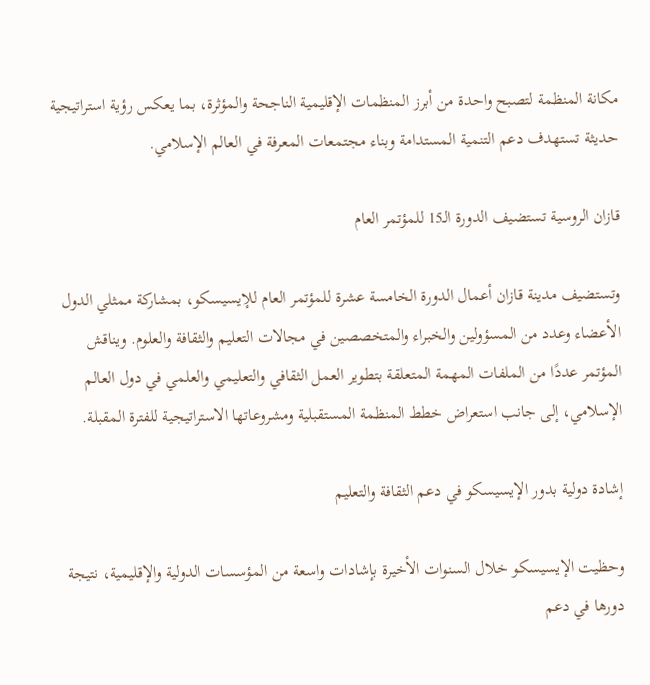مكانة المنظمة لتصبح واحدة من أبرز المنظمات الإقليمية الناجحة والمؤثرة، بما يعكس رؤية استراتيجية حديثة تستهدف دعم التنمية المستدامة وبناء مجتمعات المعرفة في العالم الإسلامي.

قازان الروسية تستضيف الدورة الـ15 للمؤتمر العام

وتستضيف مدينة قازان أعمال الدورة الخامسة عشرة للمؤتمر العام للإيسيسكو، بمشاركة ممثلي الدول الأعضاء وعدد من المسؤولين والخبراء والمتخصصين في مجالات التعليم والثقافة والعلوم. ويناقش المؤتمر عددًا من الملفات المهمة المتعلقة بتطوير العمل الثقافي والتعليمي والعلمي في دول العالم الإسلامي، إلى جانب استعراض خطط المنظمة المستقبلية ومشروعاتها الاستراتيجية للفترة المقبلة.

إشادة دولية بدور الإيسيسكو في دعم الثقافة والتعليم

وحظيت الإيسيسكو خلال السنوات الأخيرة بإشادات واسعة من المؤسسات الدولية والإقليمية، نتيجة دورها في دعم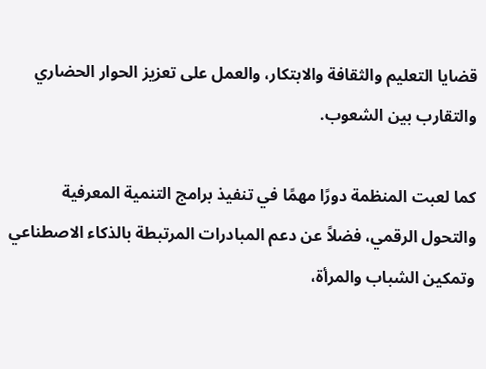قضايا التعليم والثقافة والابتكار، والعمل على تعزيز الحوار الحضاري والتقارب بين الشعوب.

كما لعبت المنظمة دورًا مهمًا في تنفيذ برامج التنمية المعرفية والتحول الرقمي، فضلاً عن دعم المبادرات المرتبطة بالذكاء الاصطناعي وتمكين الشباب والمرأة،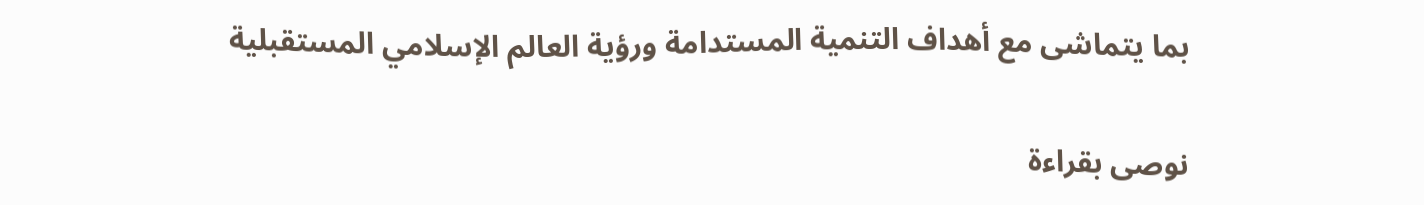بما يتماشى مع أهداف التنمية المستدامة ورؤية العالم الإسلامي المستقبلية

نوصى بقراءة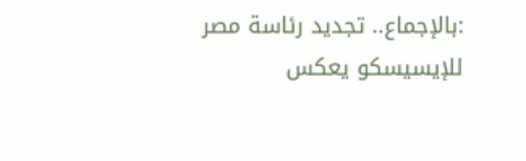:بالإجماع.. تجديد رئاسة مصر للإيسيسكو يعكس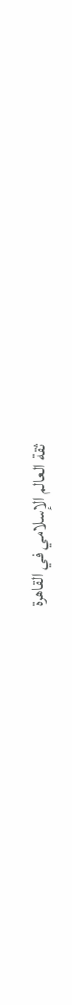ثقة العالم الإسلامي في القاهرة